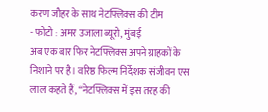करण जौहर के साथ नेटफ्लिक्स की टीम
- फोटो : अमर उजाला ब्यूरो, मुंबई
अब एक बार फिर नेटफ्लिक्स अपने ग्राहकों के निशाने पर है। वरिष्ठ फिल्म निर्देशक संजीवन एस लाल कहते हैं, “नेटफ्लिक्स में इस तरह की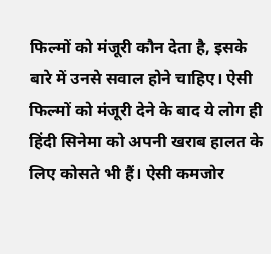फिल्मों को मंजूरी कौन देता है, इसके बारे में उनसे सवाल होने चाहिए। ऐसी फिल्मों को मंजूरी देने के बाद ये लोग ही हिंदी सिनेमा को अपनी खराब हालत के लिए कोसते भी हैं। ऐसी कमजोर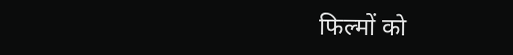फिल्मों को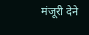मंजूरी देने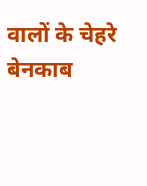वालों के चेहरे बेनकाब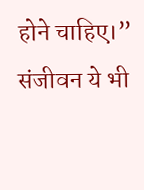होने चाहिए।” संजीवन ये भी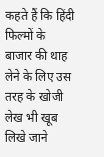कहते हैं कि हिंदी फिल्मों के बाजार की थाह लेने के लिए उस तरह के खोजी लेख भी खूब लिखे जाने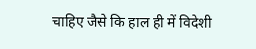चाहिए जैसे कि हाल ही में विदेशी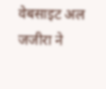वेबसाइट अल जजीरा ने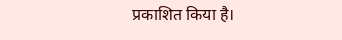प्रकाशित किया है।